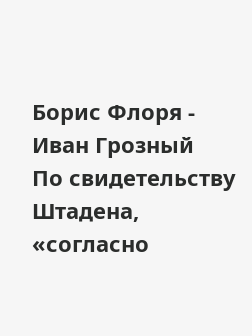Борис Флоря - Иван Грозный
По свидетельству Штадена, «согласно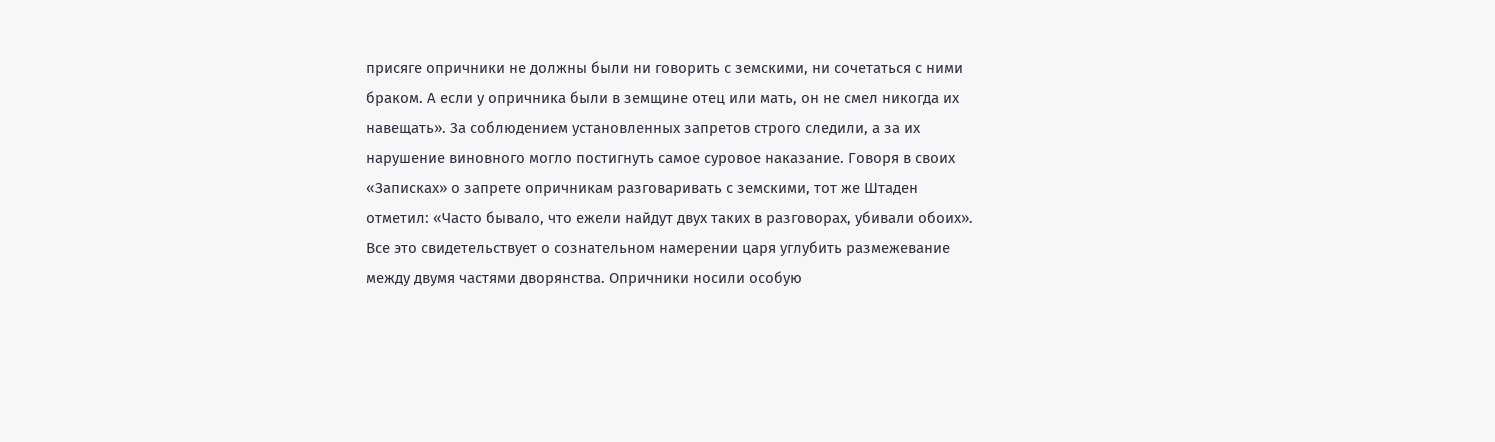присяге опричники не должны были ни говорить с земскими, ни сочетаться с ними браком. А если у опричника были в земщине отец или мать, он не смел никогда их навещать». За соблюдением установленных запретов строго следили, а за их нарушение виновного могло постигнуть самое суровое наказание. Говоря в своих «Записках» о запрете опричникам разговаривать с земскими, тот же Штаден отметил: «Часто бывало, что ежели найдут двух таких в разговорах, убивали обоих». Все это свидетельствует о сознательном намерении царя углубить размежевание между двумя частями дворянства. Опричники носили особую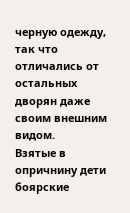черную одежду, так что отличались от остальных дворян даже своим внешним видом.
Взятые в опричнину дети боярские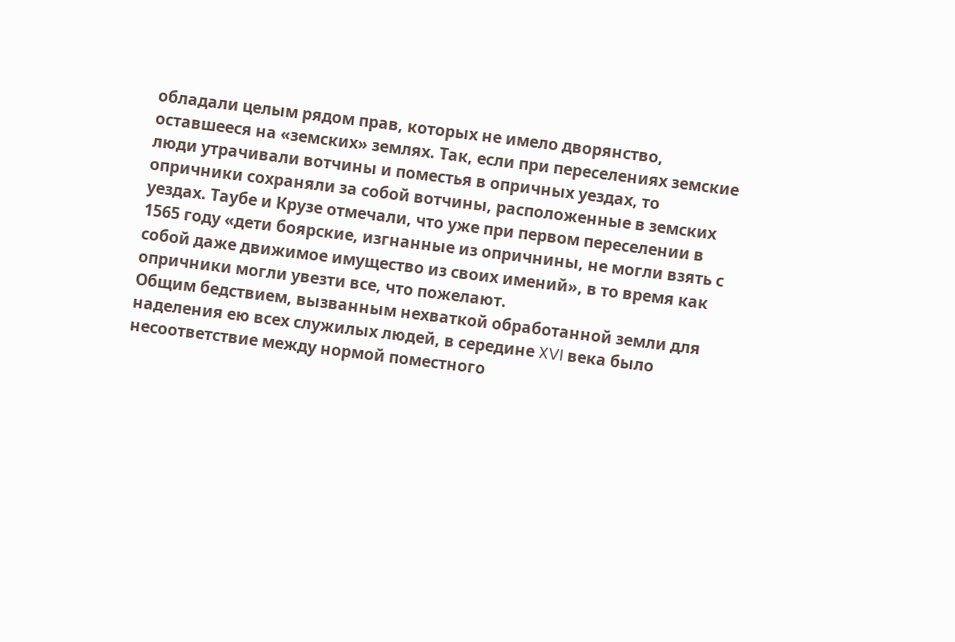обладали целым рядом прав, которых не имело дворянство, оставшееся на «земских» землях. Так, если при переселениях земские люди утрачивали вотчины и поместья в опричных уездах, то опричники сохраняли за собой вотчины, расположенные в земских уездах. Таубе и Крузе отмечали, что уже при первом переселении в 1565 году «дети боярские, изгнанные из опричнины, не могли взять с собой даже движимое имущество из своих имений», в то время как опричники могли увезти все, что пожелают.
Общим бедствием, вызванным нехваткой обработанной земли для наделения ею всех служилых людей, в середине XVI века было несоответствие между нормой поместного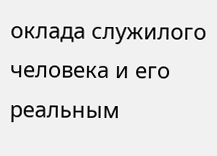оклада служилого человека и его реальным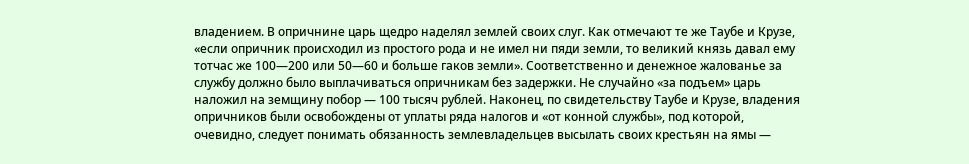владением. В опричнине царь щедро наделял землей своих слуг. Как отмечают те же Таубе и Крузе, «если опричник происходил из простого рода и не имел ни пяди земли, то великий князь давал ему тотчас же 100—200 или 50—60 и больше гаков земли». Соответственно и денежное жалованье за службу должно было выплачиваться опричникам без задержки. Не случайно «за подъем» царь наложил на земщину побор — 100 тысяч рублей. Наконец, по свидетельству Таубе и Крузе, владения опричников были освобождены от уплаты ряда налогов и «от конной службы», под которой, очевидно, следует понимать обязанность землевладельцев высылать своих крестьян на ямы —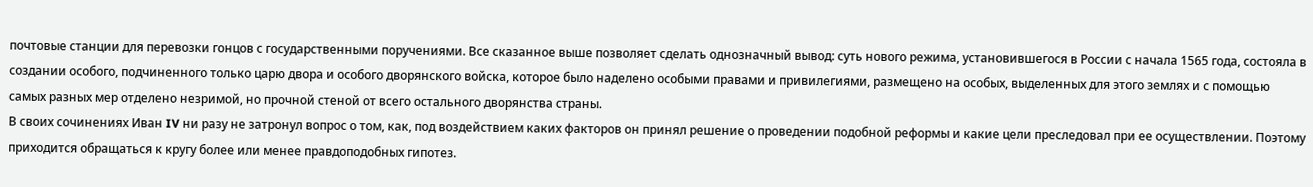почтовые станции для перевозки гонцов с государственными поручениями. Все сказанное выше позволяет сделать однозначный вывод: суть нового режима, установившегося в России с начала 1565 года, состояла в создании особого, подчиненного только царю двора и особого дворянского войска, которое было наделено особыми правами и привилегиями, размещено на особых, выделенных для этого землях и с помощью самых разных мер отделено незримой, но прочной стеной от всего остального дворянства страны.
В своих сочинениях Иван IV ни разу не затронул вопрос о том, как, под воздействием каких факторов он принял решение о проведении подобной реформы и какие цели преследовал при ее осуществлении. Поэтому приходится обращаться к кругу более или менее правдоподобных гипотез.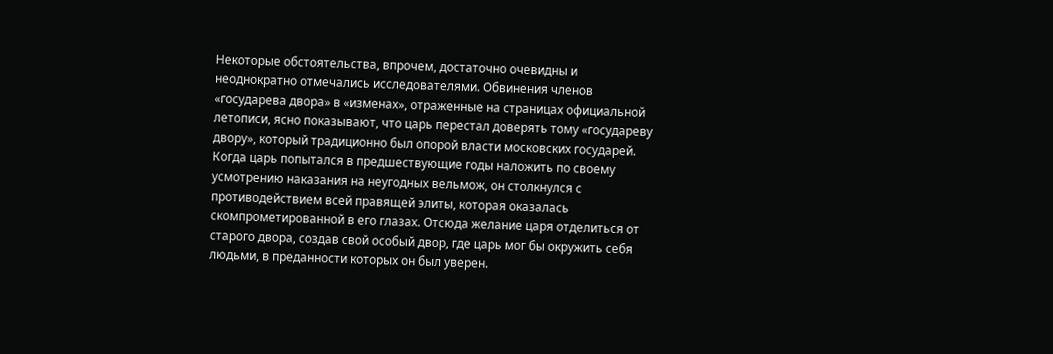Некоторые обстоятельства, впрочем, достаточно очевидны и неоднократно отмечались исследователями. Обвинения членов «государева двора» в «изменах», отраженные на страницах официальной летописи, ясно показывают, что царь перестал доверять тому «государеву двору», который традиционно был опорой власти московских государей. Когда царь попытался в предшествующие годы наложить по своему усмотрению наказания на неугодных вельмож, он столкнулся с противодействием всей правящей элиты, которая оказалась скомпрометированной в его глазах. Отсюда желание царя отделиться от старого двора, создав свой особый двор, где царь мог бы окружить себя людьми, в преданности которых он был уверен.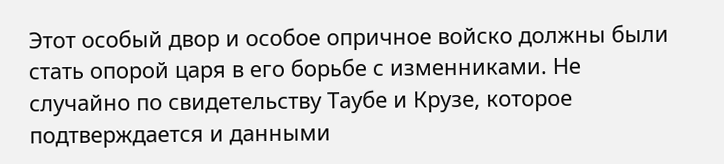Этот особый двор и особое опричное войско должны были стать опорой царя в его борьбе с изменниками. Не случайно по свидетельству Таубе и Крузе, которое подтверждается и данными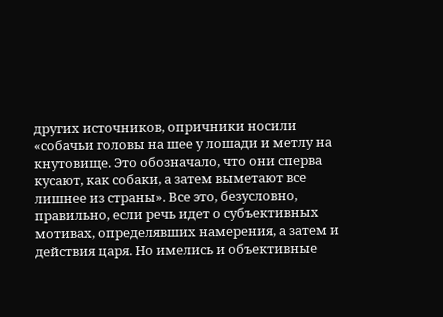других источников, опричники носили «собачьи головы на шее у лошади и метлу на кнутовище. Это обозначало, что они сперва кусают, как собаки, а затем выметают все лишнее из страны». Все это, безусловно, правильно, если речь идет о субъективных мотивах, определявших намерения, а затем и действия царя. Но имелись и объективные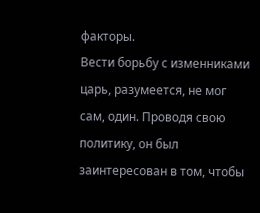факторы.
Вести борьбу с изменниками царь, разумеется, не мог сам, один. Проводя свою политику, он был заинтересован в том, чтобы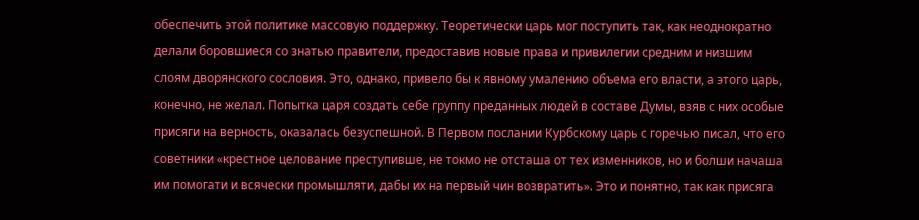обеспечить этой политике массовую поддержку. Теоретически царь мог поступить так, как неоднократно делали боровшиеся со знатью правители, предоставив новые права и привилегии средним и низшим слоям дворянского сословия. Это, однако, привело бы к явному умалению объема его власти, а этого царь, конечно, не желал. Попытка царя создать себе группу преданных людей в составе Думы, взяв с них особые присяги на верность, оказалась безуспешной. В Первом послании Курбскому царь с горечью писал, что его советники «крестное целование преступивше, не токмо не отсташа от тех изменников, но и болши начаша им помогати и всячески промышляти, дабы их на первый чин возвратить». Это и понятно, так как присяга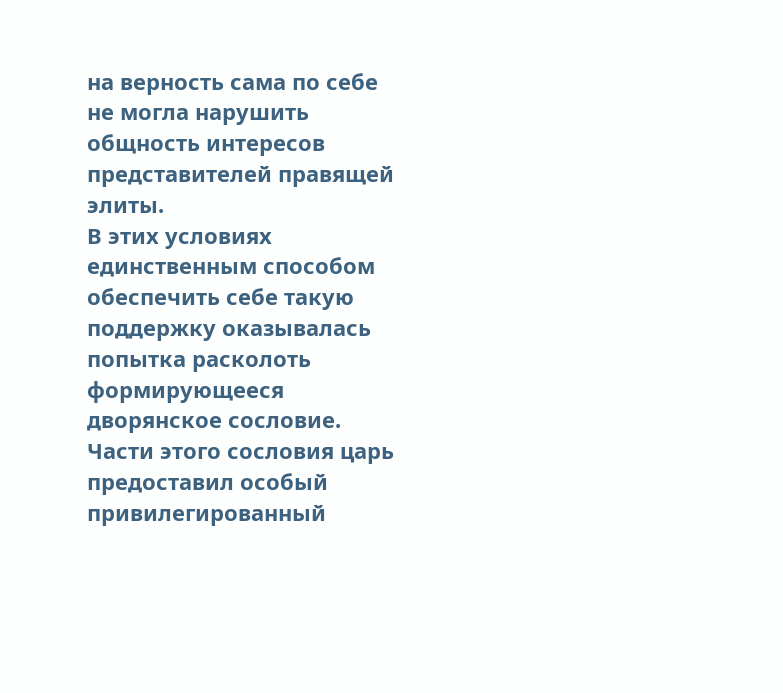на верность сама по себе не могла нарушить общность интересов представителей правящей элиты.
В этих условиях единственным способом обеспечить себе такую поддержку оказывалась попытка расколоть формирующееся дворянское сословие. Части этого сословия царь предоставил особый привилегированный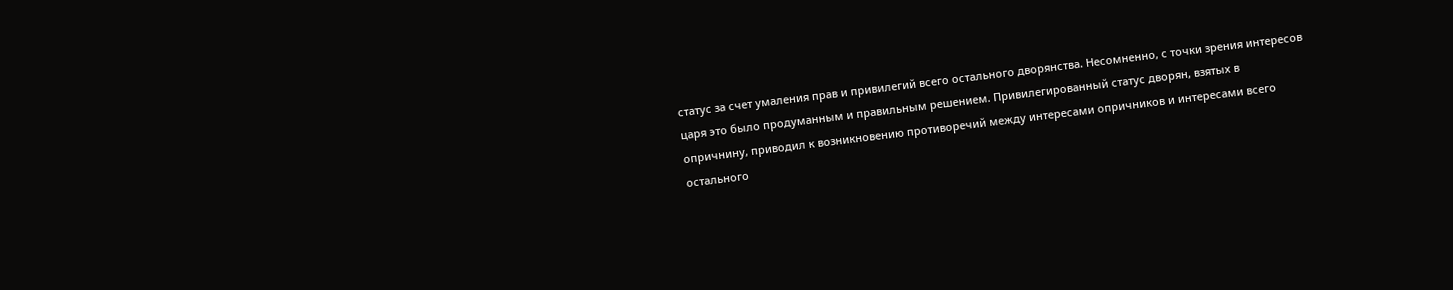статус за счет умаления прав и привилегий всего остального дворянства. Несомненно, с точки зрения интересов царя это было продуманным и правильным решением. Привилегированный статус дворян, взятых в опричнину, приводил к возникновению противоречий между интересами опричников и интересами всего остального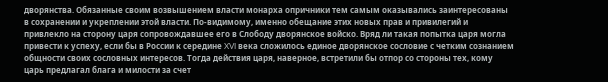дворянства. Обязанные своим возвышением власти монарха опричники тем самым оказывались заинтересованы в сохранении и укреплении этой власти. По-видимому, именно обещание этих новых прав и привилегий и привлекло на сторону царя сопровождавшее его в Слободу дворянское войско. Вряд ли такая попытка царя могла привести к успеху, если бы в России к середине XVI века сложилось единое дворянское сословие с четким сознанием общности своих сословных интересов. Тогда действия царя, наверное, встретили бы отпор со стороны тех, кому царь предлагал блага и милости за счет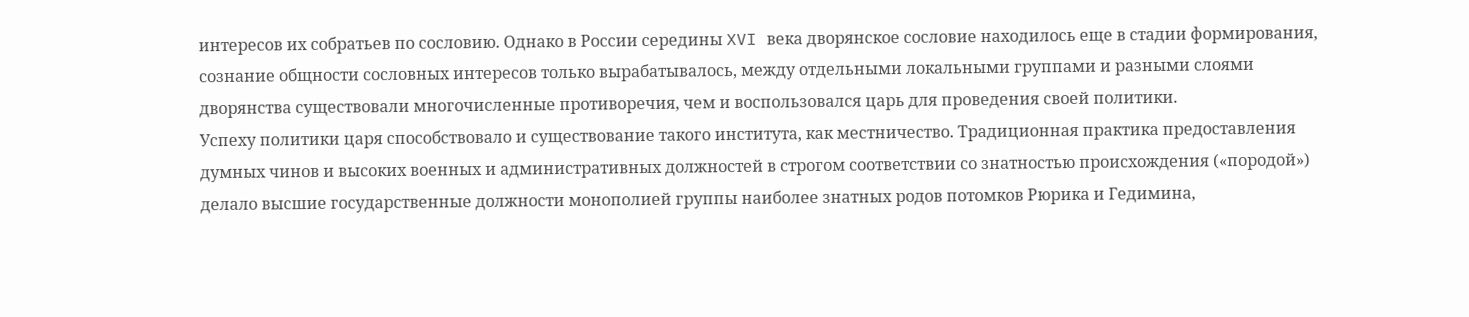интересов их собратьев по сословию. Однако в России середины XVI века дворянское сословие находилось еще в стадии формирования, сознание общности сословных интересов только вырабатывалось, между отдельными локальными группами и разными слоями дворянства существовали многочисленные противоречия, чем и воспользовался царь для проведения своей политики.
Успеху политики царя способствовало и существование такого института, как местничество. Традиционная практика предоставления думных чинов и высоких военных и административных должностей в строгом соответствии со знатностью происхождения («породой») делало высшие государственные должности монополией группы наиболее знатных родов потомков Рюрика и Гедимина,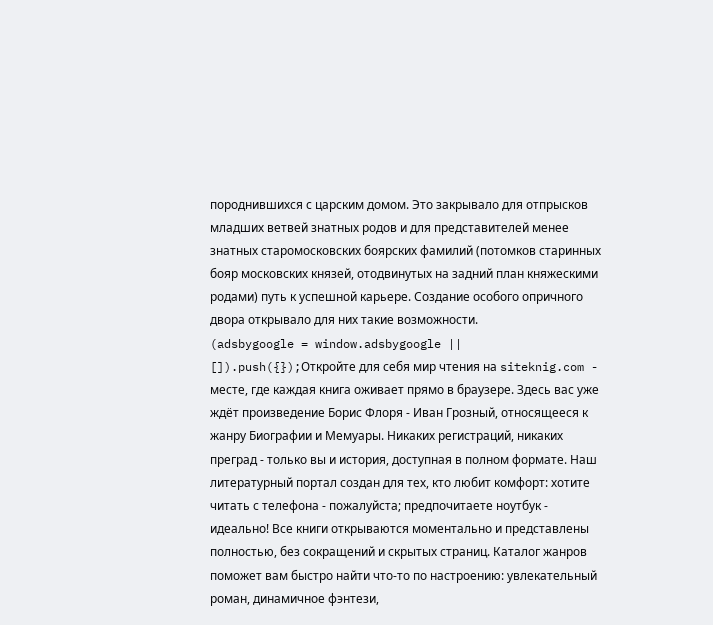породнившихся с царским домом. Это закрывало для отпрысков младших ветвей знатных родов и для представителей менее знатных старомосковских боярских фамилий (потомков старинных бояр московских князей, отодвинутых на задний план княжескими родами) путь к успешной карьере. Создание особого опричного двора открывало для них такие возможности.
(adsbygoogle = window.adsbygoogle || []).push({});Откройте для себя мир чтения на siteknig.com - месте, где каждая книга оживает прямо в браузере. Здесь вас уже ждёт произведение Борис Флоря - Иван Грозный, относящееся к жанру Биографии и Мемуары. Никаких регистраций, никаких преград - только вы и история, доступная в полном формате. Наш литературный портал создан для тех, кто любит комфорт: хотите читать с телефона - пожалуйста; предпочитаете ноутбук - идеально! Все книги открываются моментально и представлены полностью, без сокращений и скрытых страниц. Каталог жанров поможет вам быстро найти что-то по настроению: увлекательный роман, динамичное фэнтези,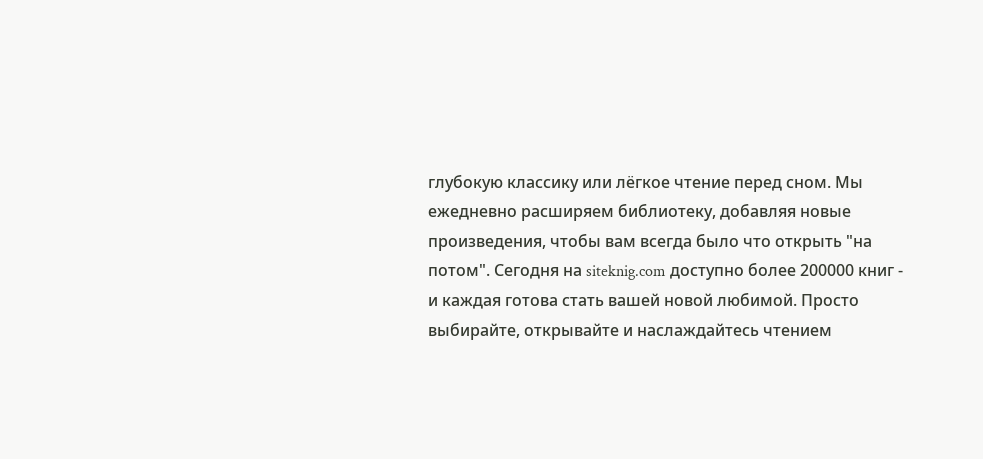глубокую классику или лёгкое чтение перед сном. Мы ежедневно расширяем библиотеку, добавляя новые произведения, чтобы вам всегда было что открыть "на потом". Сегодня на siteknig.com доступно более 200000 книг - и каждая готова стать вашей новой любимой. Просто выбирайте, открывайте и наслаждайтесь чтением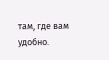там, где вам удобно.